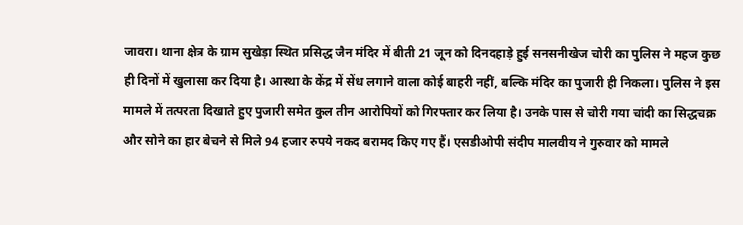जावरा। थाना क्षेत्र के ग्राम सुखेड़ा स्थित प्रसिद्ध जैन मंदिर में बीती 21 जून को दिनदहाड़े हुई सनसनीखेज चोरी का पुलिस ने महज कुछ ही दिनों में खुलासा कर दिया है। आस्था के केंद्र में सेंध लगाने वाला कोई बाहरी नहीं, बल्कि मंदिर का पुजारी ही निकला। पुलिस ने इस मामले में तत्परता दिखाते हुए पुजारी समेत कुल तीन आरोपियों को गिरफ्तार कर लिया है। उनके पास से चोरी गया चांदी का सिद्धचक्र और सोने का हार बेचने से मिले 94 हजार रुपये नकद बरामद किए गए हैं। एसडीओपी संदीप मालवीय ने गुरुवार को मामले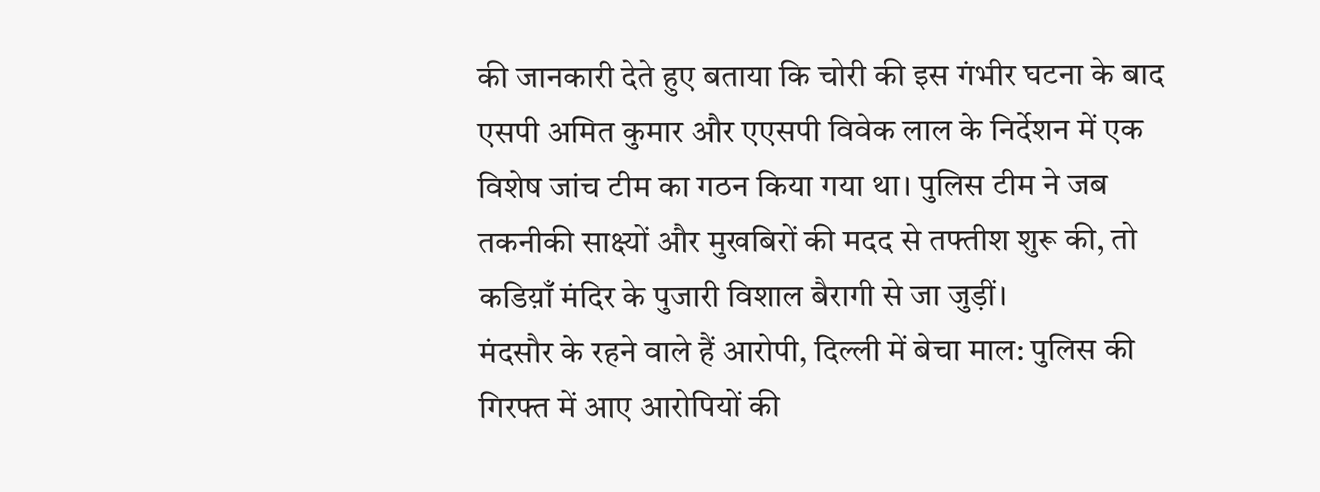की जानकारी देते हुए बताया कि चोरी की इस गंभीर घटना के बाद एसपी अमित कुमार और एएसपी विवेक लाल के निर्देशन में एक विशेष जांच टीम का गठन किया गया था। पुलिस टीम ने जब तकनीकी साक्ष्यों और मुखबिरों की मदद से तफ्तीश शुरू की, तो कडिय़ाँ मंदिर के पुजारी विशाल बैरागी से जा जुड़ीं।
मंदसौर के रहने वाले हैं आरोपी, दिल्ली में बेचा माल: पुलिस की गिरफ्त में आए आरोपियों की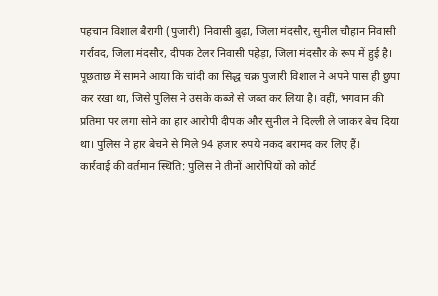पहचान विशाल बैरागी (पुजारी) निवासी बुढ़ा, जिला मंदसौर, सुनील चौहान निवासी गर्रावद, जिला मंदसौर, दीपक टेलर निवासी पहेड़ा, जिला मंदसौर के रूप में हुई है। पूछताछ में सामने आया कि चांदी का सिद्ध चक्र पुजारी विशाल ने अपने पास ही छुपा कर रखा था, जिसे पुलिस ने उसके कब्जे से जब्त कर लिया है। वहीं, भगवान की प्रतिमा पर लगा सोने का हार आरोपी दीपक और सुनील ने दिल्ली ले जाकर बेच दिया था। पुलिस ने हार बेचने से मिले 94 हजार रुपये नकद बरामद कर लिए हैं।
कार्रवाई की वर्तमान स्थिति: पुलिस ने तीनों आरोपियों को कोर्ट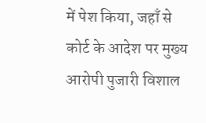में पेश किया, जहाँ से कोर्ट के आदेश पर मुख्य आरोपी पुजारी विशाल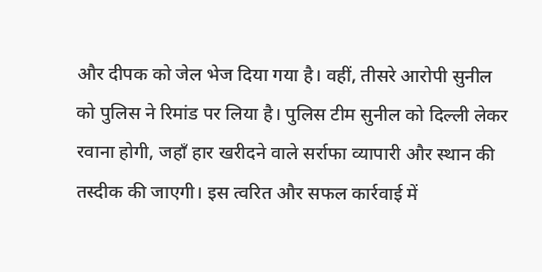और दीपक को जेल भेज दिया गया है। वहीं, तीसरे आरोपी सुनील को पुलिस ने रिमांड पर लिया है। पुलिस टीम सुनील को दिल्ली लेकर रवाना होगी, जहाँ हार खरीदने वाले सर्राफा व्यापारी और स्थान की तस्दीक की जाएगी। इस त्वरित और सफल कार्रवाई में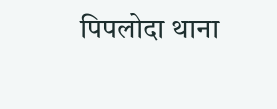पिपलोदा थाना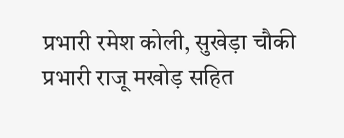प्रभारी रमेश कोली, सुखेड़ा चौकी प्रभारी राजू मखोड़ सहित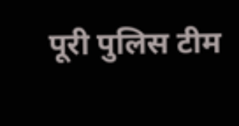पूरी पुलिस टीम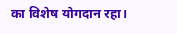का विशेष योगदान रहा।